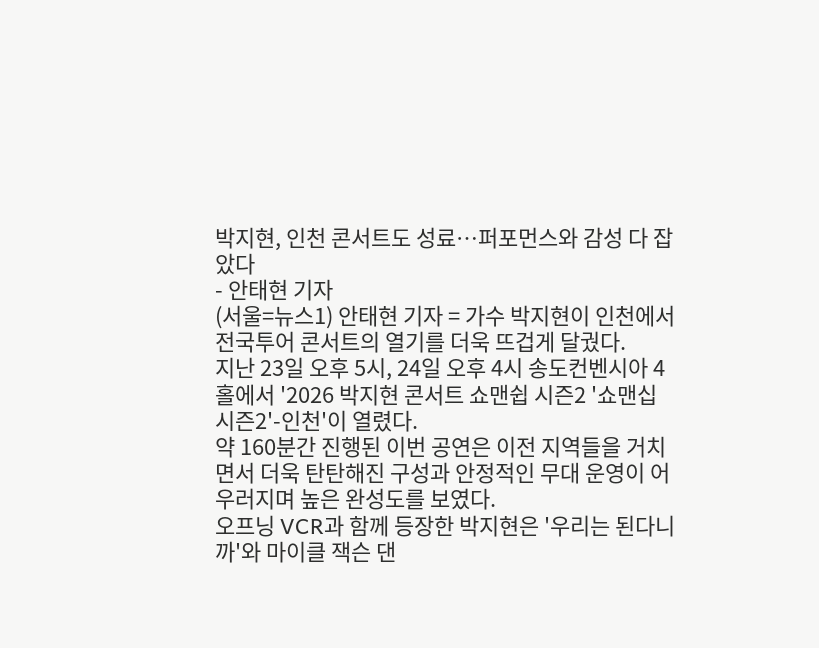박지현, 인천 콘서트도 성료…퍼포먼스와 감성 다 잡았다
- 안태현 기자
(서울=뉴스1) 안태현 기자 = 가수 박지현이 인천에서 전국투어 콘서트의 열기를 더욱 뜨겁게 달궜다.
지난 23일 오후 5시, 24일 오후 4시 송도컨벤시아 4홀에서 '2026 박지현 콘서트 쇼맨쉽 시즌2 '쇼맨십 시즌2'-인천'이 열렸다.
약 160분간 진행된 이번 공연은 이전 지역들을 거치면서 더욱 탄탄해진 구성과 안정적인 무대 운영이 어우러지며 높은 완성도를 보였다.
오프닝 VCR과 함께 등장한 박지현은 '우리는 된다니까'와 마이클 잭슨 댄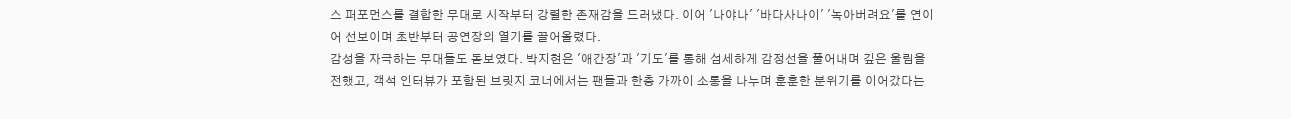스 퍼포먼스를 결합한 무대로 시작부터 강렬한 존재감을 드러냈다. 이어 '나야나' '바다사나이' '녹아버려요'를 연이어 선보이며 초반부터 공연장의 열기를 끌어올렸다.
감성을 자극하는 무대들도 돋보였다. 박지현은 '애간장'과 '기도'를 통해 섬세하게 감정선을 풀어내며 깊은 울림을 전했고, 객석 인터뷰가 포함된 브릿지 코너에서는 팬들과 한층 가까이 소통을 나누며 훈훈한 분위기를 이어갔다는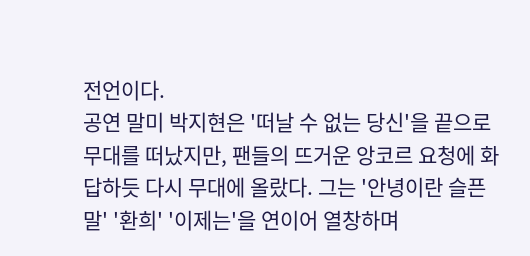전언이다.
공연 말미 박지현은 '떠날 수 없는 당신'을 끝으로 무대를 떠났지만, 팬들의 뜨거운 앙코르 요청에 화답하듯 다시 무대에 올랐다. 그는 '안녕이란 슬픈 말' '환희' '이제는'을 연이어 열창하며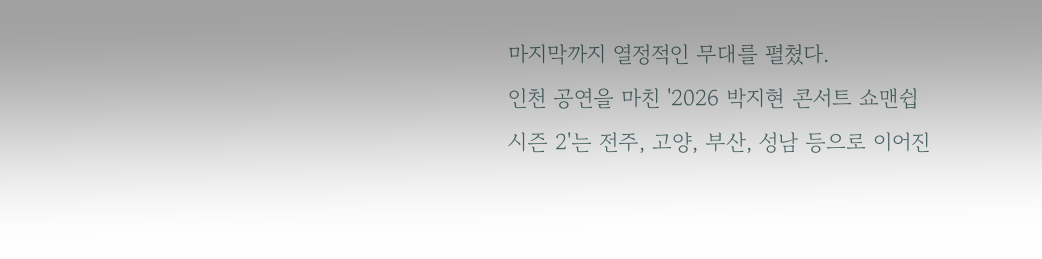마지막까지 열정적인 무대를 펼쳤다.
인천 공연을 마친 '2026 박지현 콘서트 쇼맨쉽 시즌 2'는 전주, 고양, 부산, 성남 등으로 이어진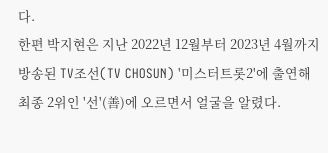다.
한편 박지현은 지난 2022년 12월부터 2023년 4월까지 방송된 TV조선(TV CHOSUN) '미스터트롯2'에 출연해 최종 2위인 '선'(善)에 오르면서 얼굴을 알렸다.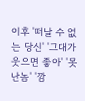이후 '떠날 수 없는 당신' '그대가 웃으면 좋아' '못난놈' '깜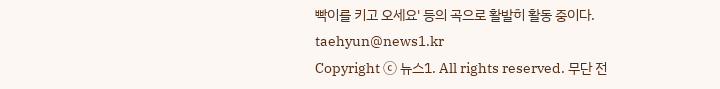빡이를 키고 오세요' 등의 곡으로 활발히 활동 중이다.
taehyun@news1.kr
Copyright ⓒ 뉴스1. All rights reserved. 무단 전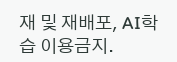재 및 재배포, AI학습 이용금지.